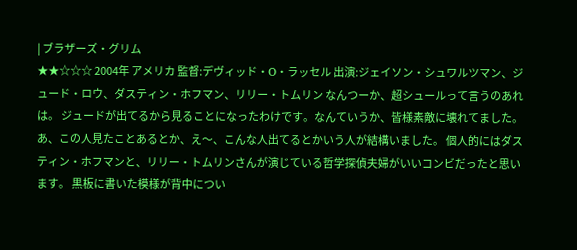| ブラザーズ・グリム
★★☆☆☆ 2004年 アメリカ 監督:デヴィッド・O・ラッセル 出演:ジェイソン・シュワルツマン、ジュード・ロウ、ダスティン・ホフマン、リリー・トムリン なんつーか、超シュールって言うのあれは。 ジュードが出てるから見ることになったわけです。なんていうか、皆様素敵に壊れてました。 あ、この人見たことあるとか、え〜、こんな人出てるとかいう人が結構いました。 個人的にはダスティン・ホフマンと、リリー・トムリンさんが演じている哲学探偵夫婦がいいコンビだったと思います。 黒板に書いた模様が背中につい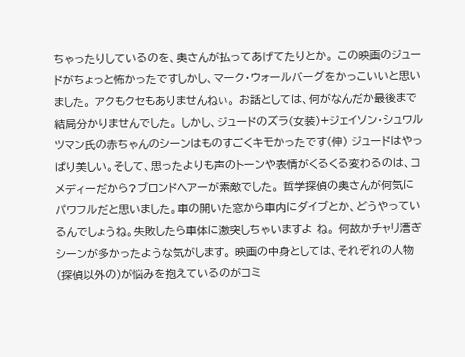ちゃったりしているのを、奥さんが払ってあげてたりとか。 この映画のジュードがちょっと怖かったですしかし、マーク・ウォールバーグをかっこいいと思いました。 アクもクセもありませんねぃ。 お話としては、何がなんだか最後まで結局分かりませんでした。 しかし、ジュードのズラ(女装)+ジェイソン・シュワルツマン氏の赤ちゃんのシーンはものすごくキモかったです(伸) ジュードはやっぱり美しい。そして、思ったよりも声のトーンや表情がくるくる変わるのは、コメディーだから?ブロンドヘアーが素敵でした。 哲学探偵の奥さんが何気にパワフルだと思いました。車の開いた窓から車内にダイブとか、どうやっているんでしょうね。失敗したら車体に激突しちゃいますよ ね。 何故かチャリ漕ぎシーンが多かったような気がします。 映画の中身としては、それぞれの人物(探偵以外の)が悩みを抱えているのがコミ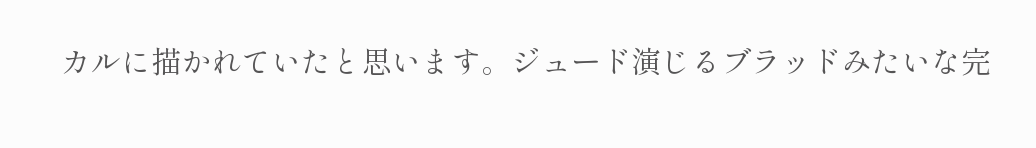カルに描かれていたと思います。ジュード演じるブラッドみたいな完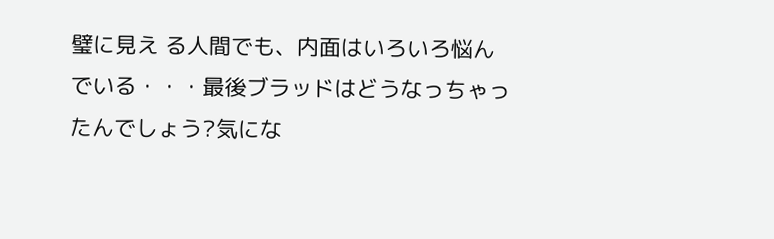璧に見え る人間でも、内面はいろいろ悩んでいる・・・最後ブラッドはどうなっちゃったんでしょう?気にな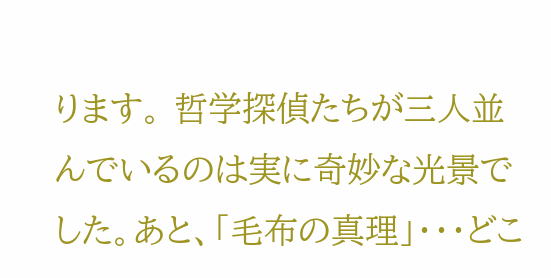ります。 哲学探偵たちが三人並んでいるのは実に奇妙な光景でした。あと、「毛布の真理」・・・どこ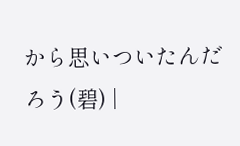から思いついたんだろう(碧) |